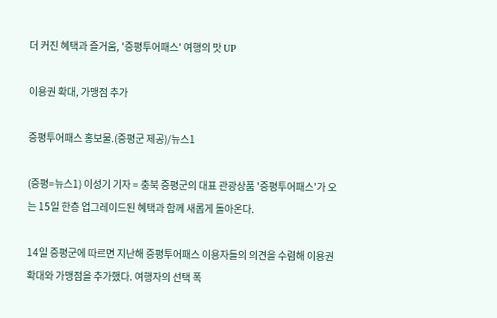더 커진 혜택과 즐거움, '증평투어패스' 여행의 맛 UP

이용권 확대, 가맹점 추가

증평투어패스 홍보물.(증평군 제공)/뉴스1

(증평=뉴스1) 이성기 기자 = 충북 증평군의 대표 관광상품 '증평투어패스'가 오는 15일 한층 업그레이드된 혜택과 함께 새롭게 돌아온다.

14일 증평군에 따르면 지난해 증평투어패스 이용자들의 의견을 수렴해 이용권 확대와 가맹점을 추가했다. 여행자의 선택 폭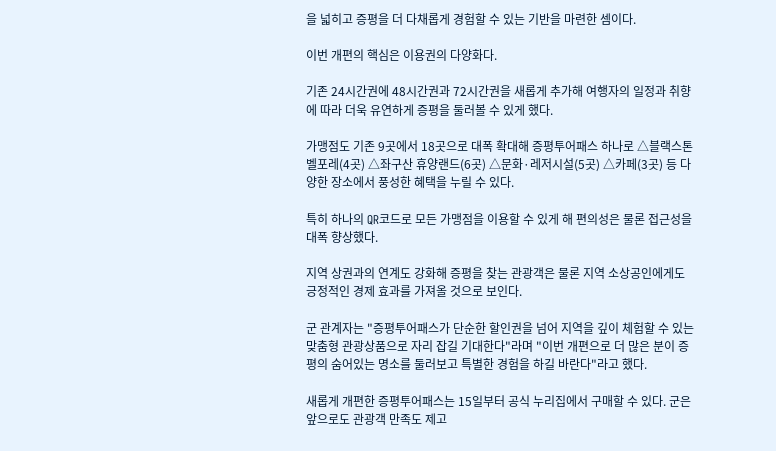을 넓히고 증평을 더 다채롭게 경험할 수 있는 기반을 마련한 셈이다.

이번 개편의 핵심은 이용권의 다양화다.

기존 24시간권에 48시간권과 72시간권을 새롭게 추가해 여행자의 일정과 취향에 따라 더욱 유연하게 증평을 둘러볼 수 있게 했다.

가맹점도 기존 9곳에서 18곳으로 대폭 확대해 증평투어패스 하나로 △블랙스톤 벨포레(4곳) △좌구산 휴양랜드(6곳) △문화·레저시설(5곳) △카페(3곳) 등 다양한 장소에서 풍성한 혜택을 누릴 수 있다.

특히 하나의 QR코드로 모든 가맹점을 이용할 수 있게 해 편의성은 물론 접근성을 대폭 향상했다.

지역 상권과의 연계도 강화해 증평을 찾는 관광객은 물론 지역 소상공인에게도 긍정적인 경제 효과를 가져올 것으로 보인다.

군 관계자는 "증평투어패스가 단순한 할인권을 넘어 지역을 깊이 체험할 수 있는 맞춤형 관광상품으로 자리 잡길 기대한다"라며 "이번 개편으로 더 많은 분이 증평의 숨어있는 명소를 둘러보고 특별한 경험을 하길 바란다"라고 했다.

새롭게 개편한 증평투어패스는 15일부터 공식 누리집에서 구매할 수 있다. 군은 앞으로도 관광객 만족도 제고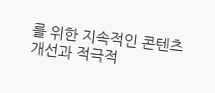를 위한 지속적인 콘텐츠 개선과 적극적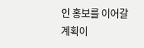인 홍보를 이어갈 계획이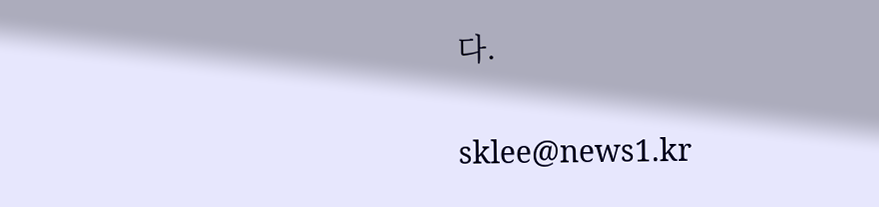다.

sklee@news1.kr